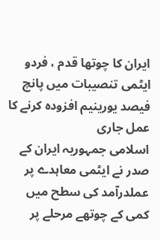ایران کا چوتھا قدم ، فردو ایٹمی تنصیبات میں پانچ فیصد یورینیم افزودہ کرنے کا عمل جاری
اسلامی جمہوریہ ایران کے صدر نے ایٹمی معاہدے پر عملدرآمد کی سطح میں کمی کے چوتھے مرحلے پر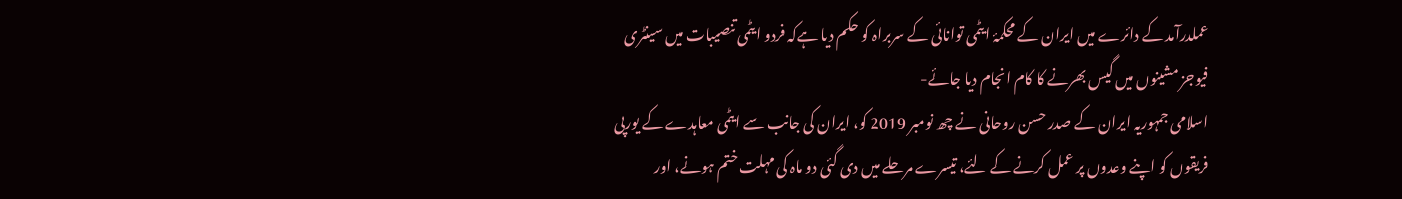عملدرآمد کے دائرے میں ایران کے محکمۂ ایٹمی توانائی کے سربراہ کو حکم دیا ہےکہ فردو ایٹمی تنصیبات میں سینٹری فیوجز مشینوں میں گیس بھرنے کا کام انجام دیا جائے-
اسلامی جمہوریہ ایران کے صدر حسن روحانی نے چھ نومبر 2019 کو، ایران کی جانب سے ایٹمی معاہدے کے یورپی فریقوں کو اپنے وعدوں پر عمل کرنے کے لئے، تیسرے مرحلے میں دی گئی دو ماہ کی مہلت ختم ہونے، اور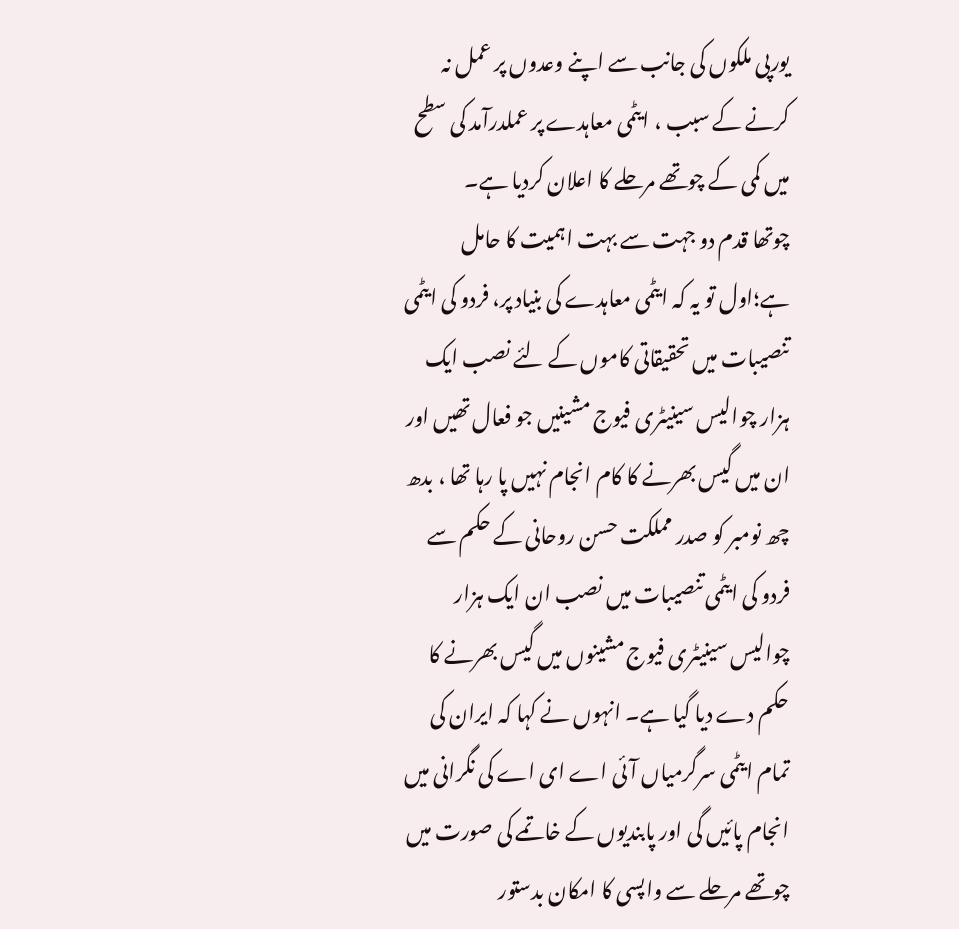یورپی ملکوں کی جانب سے اپنے وعدوں پر عمل نہ کرنے کے سبب ، ایٹمی معاہدے پر عملدرآمد کی سطح میں کمی کے چوتھے مرحلے کا اعلان کردیا ہے۔
چوتھا قدم دو جہت سے بہت اہمیت کا حامل ہے؛اول تو یہ کہ ایٹمی معاہدے کی بنیاد پر، فردو کی ایٹمی تنصیبات میں تحقیقاتی کاموں کے لئے نصب ایک ہزار چوالیس سینیٹری فیوج مشینیں جو فعال تھیں اور ان میں گیس بھرنے کا کام انجام نہیں پا رہا تھا ، بدھ چھ نومبر کو صدر مملکت حسن روحانی کے حکم سے فردو کی ایٹمی تنصیبات میں نصب ان ایک ہزار چوالیس سینیٹری فیوج مشینوں میں گیس بھرنے کا حکم دے دیا گیا ہے۔ انہوں نے کہا کہ ایران کی تمام ایٹمی سرگرمیاں آئی اے ای اے کی نگرانی میں انجام پائیں گی اور پابندیوں کے خاتمے کی صورت میں چوتھے مرحلے سے واپسی کا امکان بدستور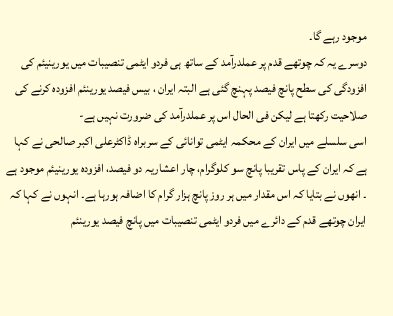موجود رہے گا۔
دوسرے یہ کہ چوتھے قدم پر عملدرآمد کے ساتھ ہی فردو ایٹمی تنصیبات میں یورینیئم کی افزودگی کی سطح پانچ فیصد پہنچ گئی ہے البتہ ایران ، بیس فیصد یورینئم افزودہ کرنے کی صلاحیت رکھتا ہے لیکن فی الحال اس پر عملدرآمد کی ضرورت نہیں ہے-
اسی سلسلے میں ایران کے محکمہ ایٹمی توانائی کے سربراہ ڈاکٹرعلی اکبر صالحی نے کہا ہے کہ ایران کے پاس تقریبا پانچ سو کلوگرام، چار اعشاریہ دو فیصد، افزودہ یورینیئم موجود ہے ۔ انھوں نے بتایا کہ اس مقدار میں ہر روز پانچ ہزار گرام کا اضافہ ہورہا ہے۔ انہوں نے کہا کہ ایران چوتھے قدم کے دائرے میں فردو ایٹمی تنصیبات میں پانچ فیصد یورینئم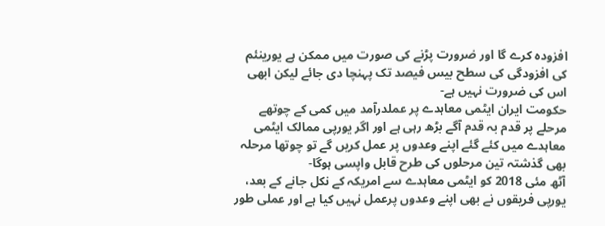افزودہ کرے گا اور ضرورت پڑنے کی صورت میں ممکن ہے یورینئم کی افزودگی کی سطح بیس فیصد تک پہنچا دی جائے لیکن ابھی اس کی ضرورت نہیں ہے-
حکومت ایران ایٹمی معاہدے پر عملدرآمد میں کمی کے چوتھے مرحلے پر قدم بہ قدم آگے بڑھ رہی ہے اور اگر یورپی ممالک ایٹمی معاہدے میں کئے گئے اپنے وعدوں پر عمل کریں گے تو چوتھا مرحلہ بھی گذشتہ تین مرحلوں کی طرح قابل واپسی ہوگا-
آٹھ مئی 2018 کو ایٹمی معاہدے سے امریکہ کے نکل جانے کے بعد، یورپی فریقوں نے بھی اپنے وعدوں پرعمل نہیں کیا ہے اور عملی طور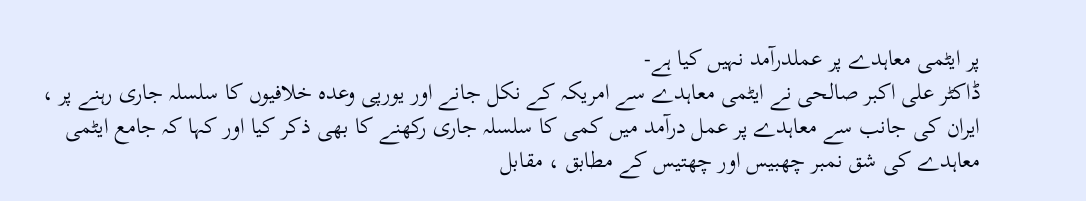پر ایٹمی معاہدے پر عملدرآمد نہیں کیا ہے-
ڈاکٹر علی اکبر صالحی نے ایٹمی معاہدے سے امریکہ کے نکل جانے اور یورپی وعدہ خلافیوں کا سلسلہ جاری رہنے پر ، ایران کی جانب سے معاہدے پر عمل درآمد میں کمی کا سلسلہ جاری رکھنے کا بھی ذکر کیا اور کہا کہ جامع ایٹمی معاہدے کی شق نمبر چھبیس اور چھتیس کے مطابق ، مقابل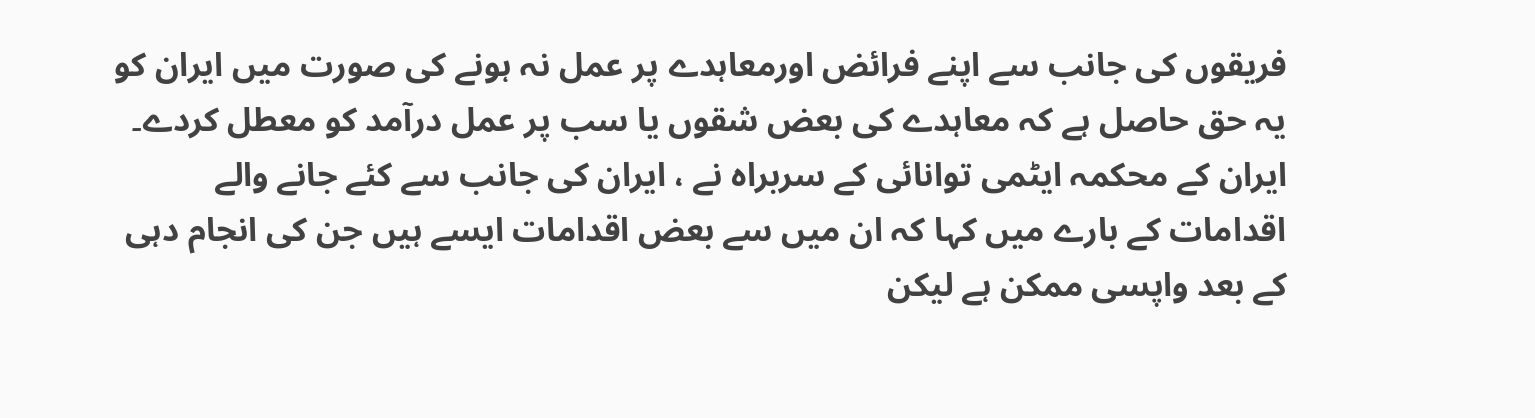فریقوں کی جانب سے اپنے فرائض اورمعاہدے پر عمل نہ ہونے کی صورت میں ایران کو یہ حق حاصل ہے کہ معاہدے کی بعض شقوں یا سب پر عمل درآمد کو معطل کردے۔
ایران کے محکمہ ایٹمی توانائی کے سربراہ نے ، ایران کی جانب سے کئے جانے والے اقدامات کے بارے میں کہا کہ ان میں سے بعض اقدامات ایسے ہیں جن کی انجام دہی کے بعد واپسی ممکن ہے لیکن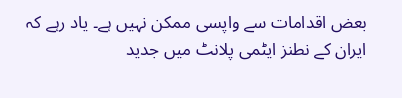بعض اقدامات سے واپسی ممکن نہیں ہے۔ یاد رہے کہ ایران کے نطنز ایٹمی پلانٹ میں جدید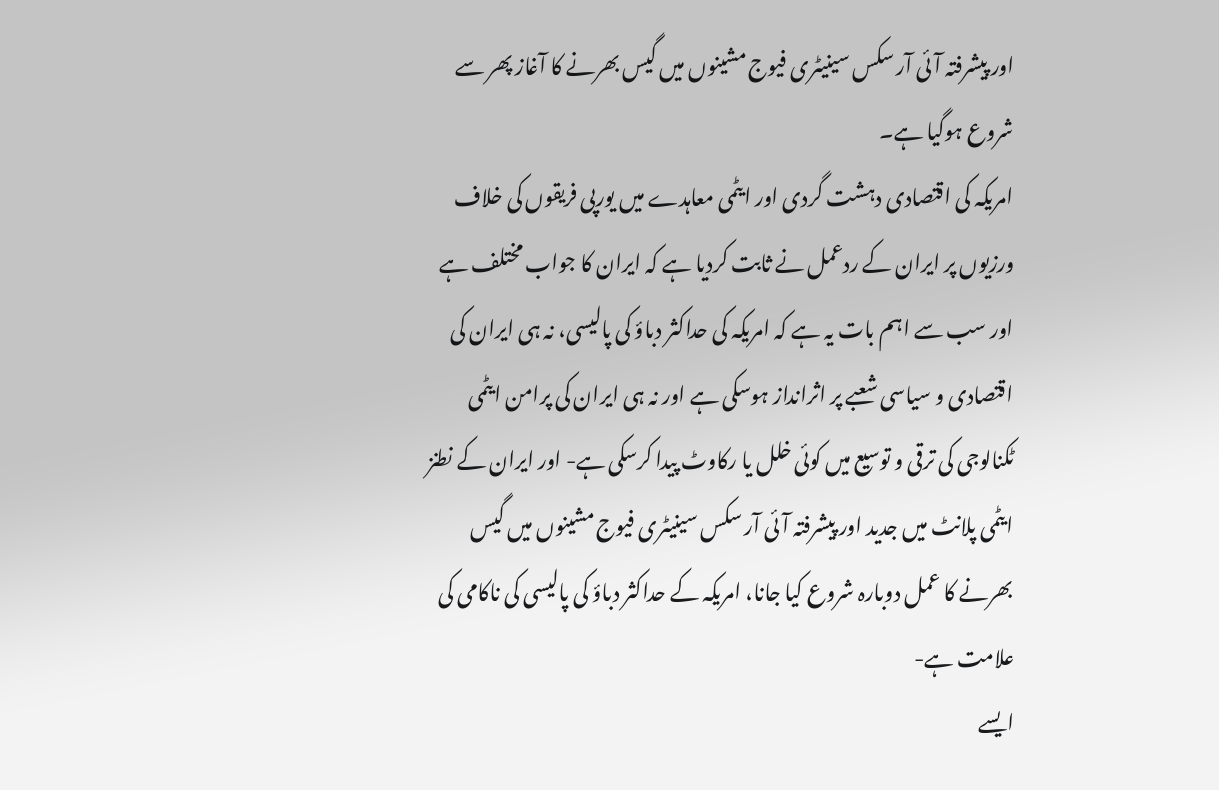اور پیشرفتہ آئی آر سکس سینیٹری فیوج مشینوں میں گیس بھرنے کا آغاز پھر سے شروع ہوگیا ہے۔
امریکہ کی اقتصادی دہشت گردی اور ایٹمی معاہدے میں یورپی فریقوں کی خلاف ورزیوں پر ایران کے ردعمل نے ثابت کردیا ہے کہ ایران کا جواب مختلف ہے اور سب سے اہم بات یہ ہے کہ امریکہ کی حداکثر دباؤ کی پالیسی، نہ ہی ایران کی اقتصادی و سیاسی شعبے پر اثرانداز ہوسکی ہے اور نہ ہی ایران کی پرامن ایٹمی ٹکنالوجی کی ترقی و توسیع میں کوئی خلل یا رکاوٹ پیدا کرسکی ہے- اور ایران کے نطنز ایٹمی پلانٹ میں جدید اور پیشرفتہ آئی آر سکس سینیٹری فیوج مشینوں میں گیس بھرنے کا عمل دوبارہ شروع کیا جانا، امریکہ کے حداکثر دباؤ کی پالیسی کی ناکامی کی علامت ہے-
ایسے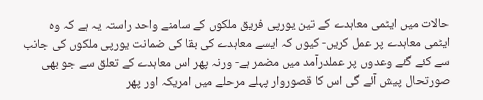حالات میں ایٹمی معاہدے کے تین یورپی فریق ملکوں کے سامنے واحد راستہ یہ ہے کہ وہ ایٹمی معاہدے پر عمل کریں- کیوں کہ ایسے معاہدے کی بقا کی ضمانت یورپی ملکوں کی جانب سے کئے گئے وعدوں پر عملدرآمد میں مضمر ہے- ورنہ پھر اس معاہدے کے تعلق سے جو بھی صورتحال پیش آئے گی اس کا قصوروار پہلے مرحلے میں امریکہ اور پھر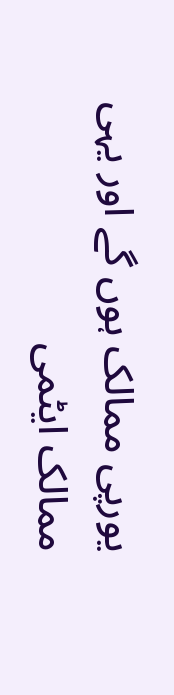یورپی ممالک ہوں گے اور یہی ممالک ایٹمی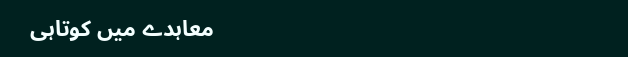معاہدے میں کوتاہی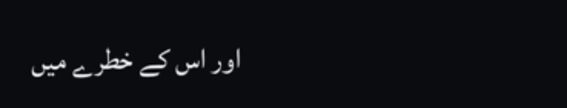اور اس کے خطرے میں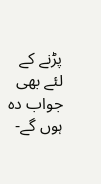پڑنے کے لئے بھی جواب دہ ہوں گے-